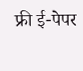फ्री ई-पेपर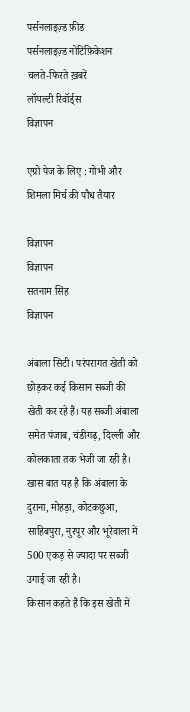पर्सनलाइज़्ड फ़ीड
पर्सनलाइज़्ड नोटिफ़िकेशन
चलते-फिरते ख़बरें
लॉयल्टी रिवॉर्ड्स
विज्ञापन

एग्रो पेज के लिए : गोभी और शिमला मिर्च की पौध तैयार

विज्ञापन
विज्ञापन
सतनाम सिंह
विज्ञापन

अंबाला सिटी। परंपरागत खेती को छोड़कर कई किसान सब्जी की खेती कर रहे हैं। यह सब्जी अंबाला समेत पंजाब, चंडीगढ़, दिल्ली और कोलकाता तक भेजी जा रही है। खास बात यह है कि अंबाला के दुराना, मोहड़ा, कोटकछुआ, साहिबपुरा, नुरपूर और भूरेवाला में 500 एकड़ से ज्यादा पर सब्जी उगाई जा रही है।
किसान कहते हैं कि इस खेती में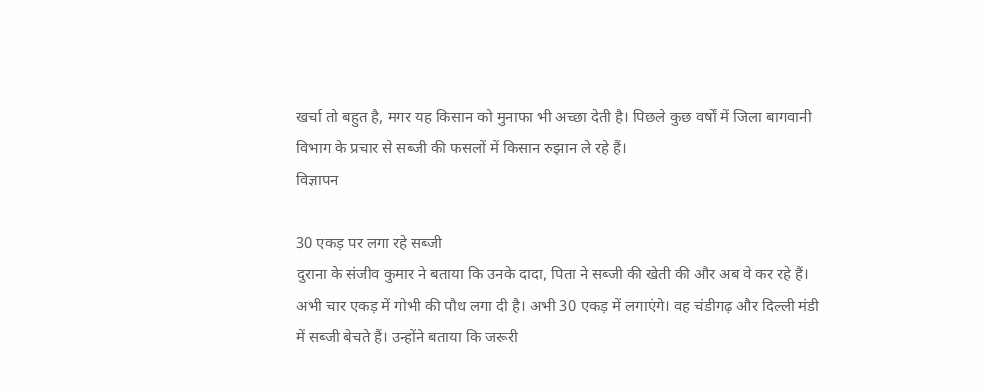खर्चा तो बहुत है, मगर यह किसान को मुनाफा भी अच्छा देती है। पिछले कुछ वर्षों में जिला बागवानी विभाग के प्रचार से सब्जी की फसलों में किसान रुझान ले रहे हैं।
विज्ञापन

30 एकड़ पर लगा रहे सब्जी
दुराना के संजीव कुमार ने बताया कि उनके दादा, पिता ने सब्जी की खेती की और अब वे कर रहे हैं। अभी चार एकड़ में गोभी की पौध लगा दी है। अभी 30 एकड़ में लगाएंगे। वह चंडीगढ़ और दिल्ली मंडी में सब्जी बेचते हैं। उन्होंने बताया कि जरूरी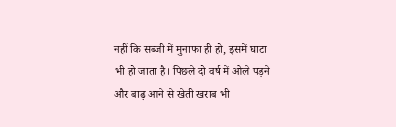नहीं कि सब्जी में मुनाफा ही हो, इसमें घाटा भी हो जाता है। पिछले दो वर्ष में ओले पड़ने और बाढ़ आने से खेती खराब भी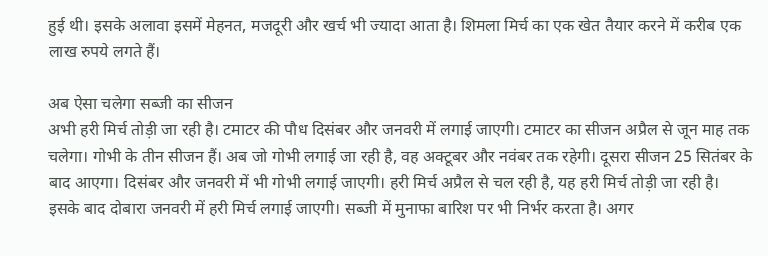हुई थी। इसके अलावा इसमें मेहनत, मजदूरी और खर्च भी ज्यादा आता है। शिमला मिर्च का एक खेत तैयार करने में करीब एक लाख रुपये लगते हैं।

अब ऐसा चलेगा सब्जी का सीजन
अभी हरी मिर्च तोड़ी जा रही है। टमाटर की पौध दिसंबर और जनवरी में लगाई जाएगी। टमाटर का सीजन अप्रैल से जून माह तक चलेगा। गोभी के तीन सीजन हैं। अब जो गोभी लगाई जा रही है, वह अक्टूबर और नवंबर तक रहेगी। दूसरा सीजन 25 सितंबर के बाद आएगा। दिसंबर और जनवरी में भी गोभी लगाई जाएगी। हरी मिर्च अप्रैल से चल रही है, यह हरी मिर्च तोड़ी जा रही है।
इसके बाद दोबारा जनवरी में हरी मिर्च लगाई जाएगी। सब्जी में मुनाफा बारिश पर भी निर्भर करता है। अगर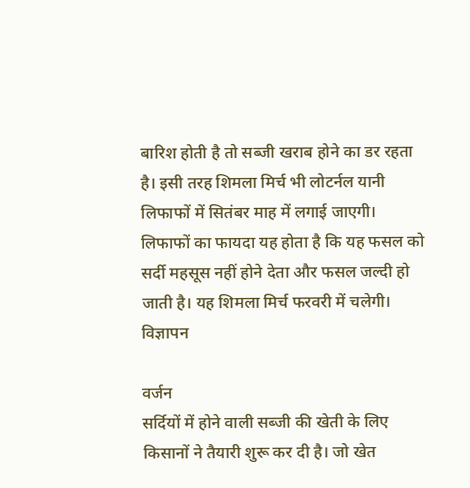बारिश होती है तो सब्जी खराब होने का डर रहता है। इसी तरह शिमला मिर्च भी लोटर्नल यानी लिफाफों में सितंबर माह में लगाई जाएगी। लिफाफों का फायदा यह होता है कि यह फसल को सर्दी महसूस नहीं होने देता और फसल जल्दी हो जाती है। यह शिमला मिर्च फरवरी में चलेगी।
विज्ञापन

वर्जन
सर्दियों में होने वाली सब्जी की खेती के लिए किसानों ने तैयारी शुरू कर दी है। जो खेत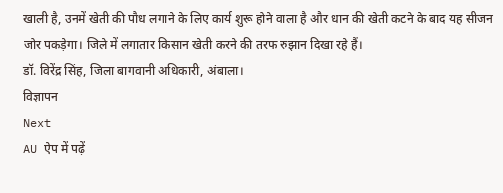खाली है, उनमें खेती की पौध लगाने के लिए कार्य शुरू होने वाला है और धान की खेती कटने के बाद यह सीजन जोर पकड़ेगा। जिले में लगातार किसान खेती करने की तरफ रुझान दिखा रहे हैं।
डॉ. विरेंद्र सिंह, जिला बागवानी अधिकारी, अंबाला।
विज्ञापन
Next
AU ऐप में पढ़ें